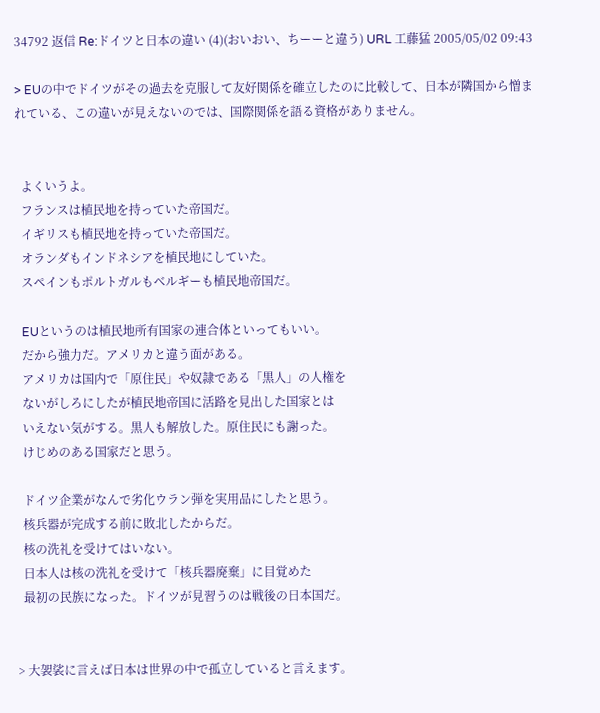34792 返信 Re:ドイツと日本の違い (4)(おいおい、ちーーと違う) URL 工藤猛 2005/05/02 09:43

> EUの中でドイツがその過去を克服して友好関係を確立したのに比較して、日本が隣国から憎まれている、この違いが見えないのでは、国際関係を語る資格がありません。


  よくいうよ。
  フランスは植民地を持っていた帝国だ。
  イギリスも植民地を持っていた帝国だ。
  オランダもインドネシアを植民地にしていた。
  スペインもポルトガルもベルギーも植民地帝国だ。

  EUというのは植民地所有国家の連合体といってもいい。
  だから強力だ。アメリカと違う面がある。
  アメリカは国内で「原住民」や奴隷である「黒人」の人権を
  ないがしろにしたが植民地帝国に活路を見出した国家とは
  いえない気がする。黒人も解放した。原住民にも謝った。
  けじめのある国家だと思う。

  ドイツ企業がなんで劣化ウラン弾を実用品にしたと思う。
  核兵器が完成する前に敗北したからだ。
  核の洗礼を受けてはいない。
  日本人は核の洗礼を受けて「核兵器廃棄」に目覚めた
  最初の民族になった。ドイツが見習うのは戦後の日本国だ。


> 大袈裟に言えば日本は世界の中で孤立していると言えます。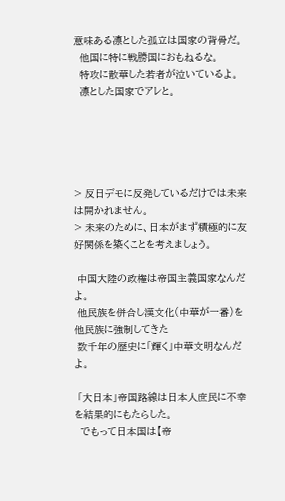意味ある凛とした孤立は国家の背骨だ。
  他国に特に戦勝国におもねるな。
  特攻に散華した若者が泣いているよ。
  凛とした国家でアレと。





> 反日デモに反発しているだけでは未来は開かれません。
> 未来のために、日本がまず積極的に友好関係を築くことを考えましょう。

 中国大陸の政権は帝国主義国家なんだよ。
 他民族を併合し漢文化(中華が一番)を他民族に強制してきた
 数千年の歴史に「輝く」中華文明なんだよ。

 「大日本」帝国路線は日本人庶民に不幸を結果的にもたらした。
  でもって日本国は【帝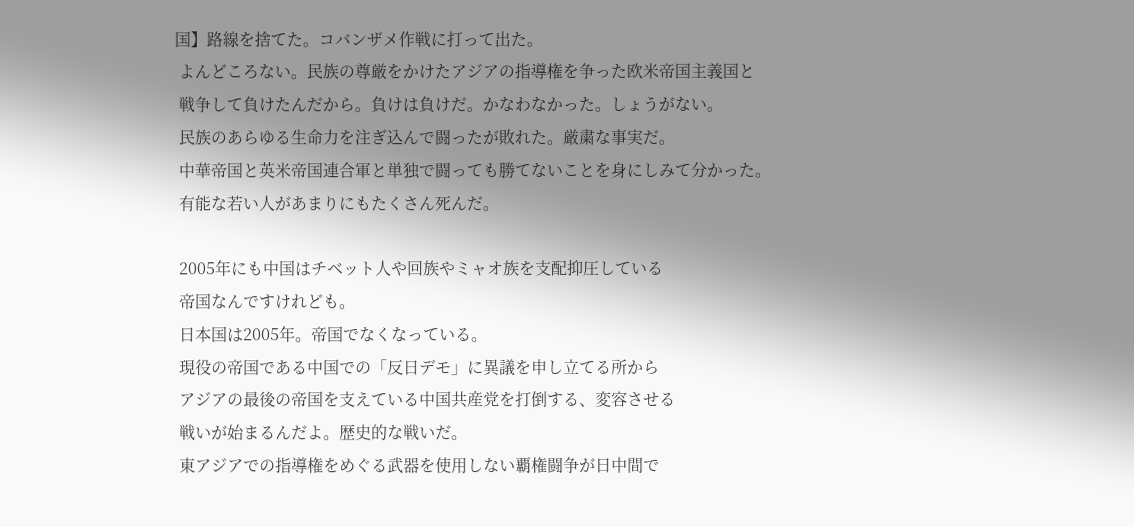国】路線を捨てた。コバンザメ作戦に打って出た。
 よんどころない。民族の尊厳をかけたアジアの指導権を争った欧米帝国主義国と
 戦争して負けたんだから。負けは負けだ。かなわなかった。しょうがない。
 民族のあらゆる生命力を注ぎ込んで闘ったが敗れた。厳粛な事実だ。
 中華帝国と英米帝国連合軍と単独で闘っても勝てないことを身にしみて分かった。
 有能な若い人があまりにもたくさん死んだ。

 2005年にも中国はチベット人や回族やミャオ族を支配抑圧している
 帝国なんですけれども。
 日本国は2005年。帝国でなくなっている。
 現役の帝国である中国での「反日デモ」に異議を申し立てる所から
 アジアの最後の帝国を支えている中国共産党を打倒する、変容させる
 戦いが始まるんだよ。歴史的な戦いだ。
 東アジアでの指導権をめぐる武器を使用しない覇権闘争が日中間で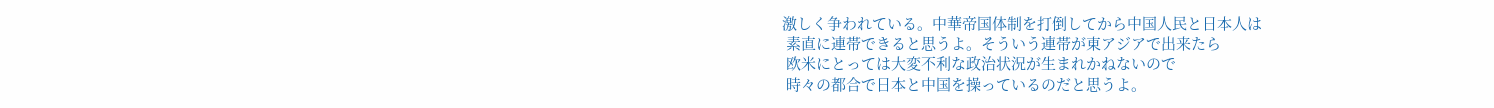激しく争われている。中華帝国体制を打倒してから中国人民と日本人は
 素直に連帯できると思うよ。そういう連帯が東アジアで出来たら
 欧米にとっては大変不利な政治状況が生まれかねないので
 時々の都合で日本と中国を操っているのだと思うよ。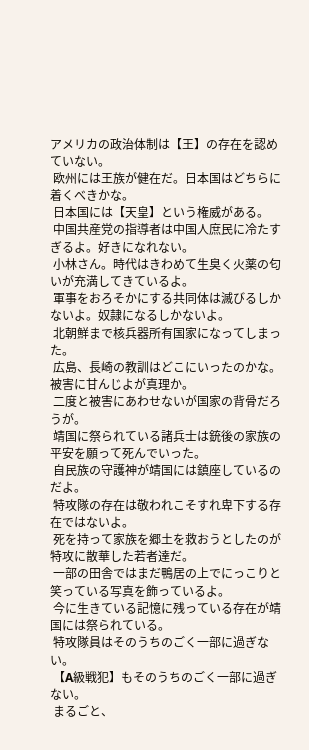アメリカの政治体制は【王】の存在を認めていない。
 欧州には王族が健在だ。日本国はどちらに着くべきかな。
 日本国には【天皇】という権威がある。
 中国共産党の指導者は中国人庶民に冷たすぎるよ。好きになれない。
 小林さん。時代はきわめて生臭く火薬の匂いが充満してきているよ。
 軍事をおろそかにする共同体は滅びるしかないよ。奴隷になるしかないよ。
 北朝鮮まで核兵器所有国家になってしまった。
 広島、長崎の教訓はどこにいったのかな。被害に甘んじよが真理か。
 二度と被害にあわせないが国家の背骨だろうが。
 靖国に祭られている諸兵士は銃後の家族の平安を願って死んでいった。
 自民族の守護神が靖国には鎮座しているのだよ。
 特攻隊の存在は敬われこそすれ卑下する存在ではないよ。
 死を持って家族を郷土を救おうとしたのが特攻に散華した若者達だ。
 一部の田舎ではまだ鴨居の上でにっこりと笑っている写真を飾っているよ。
 今に生きている記憶に残っている存在が靖国には祭られている。
 特攻隊員はそのうちのごく一部に過ぎない。
 【A級戦犯】もそのうちのごく一部に過ぎない。
 まるごと、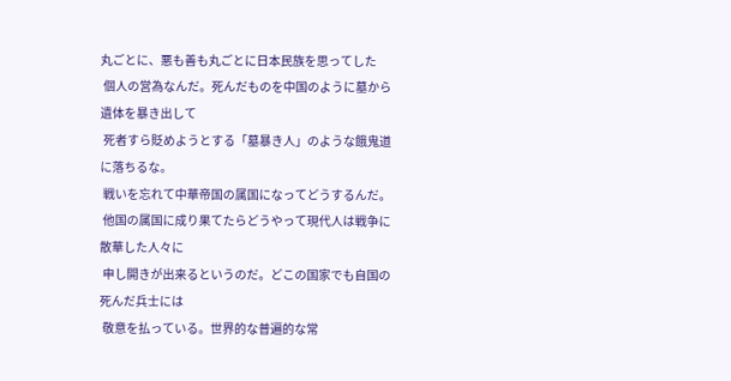丸ごとに、悪も善も丸ごとに日本民族を思ってした
 個人の営為なんだ。死んだものを中国のように墓から遺体を暴き出して
 死者すら貶めようとする「墓暴き人」のような餓鬼道に落ちるな。
 戦いを忘れて中華帝国の属国になってどうするんだ。
 他国の属国に成り果てたらどうやって現代人は戦争に散華した人々に
 申し開きが出来るというのだ。どこの国家でも自国の死んだ兵士には
 敬意を払っている。世界的な普遍的な常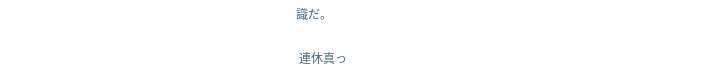識だ。

 連休真っ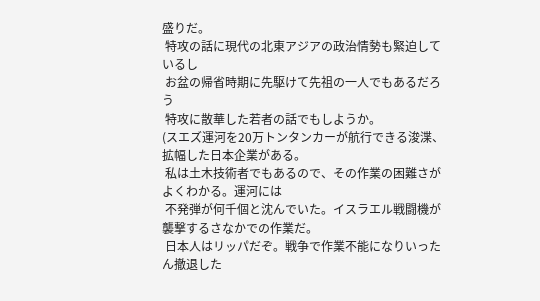盛りだ。
 特攻の話に現代の北東アジアの政治情勢も緊迫しているし
 お盆の帰省時期に先駆けて先祖の一人でもあるだろう
 特攻に散華した若者の話でもしようか。
(スエズ運河を20万トンタンカーが航行できる浚渫、拡幅した日本企業がある。
 私は土木技術者でもあるので、その作業の困難さがよくわかる。運河には
 不発弾が何千個と沈んでいた。イスラエル戦闘機が襲撃するさなかでの作業だ。
 日本人はリッパだぞ。戦争で作業不能になりいったん撤退した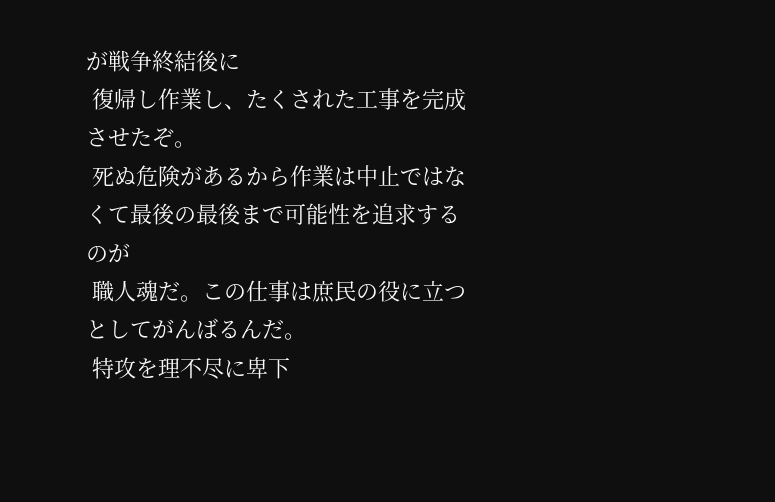が戦争終結後に
 復帰し作業し、たくされた工事を完成させたぞ。
 死ぬ危険があるから作業は中止ではなくて最後の最後まで可能性を追求するのが
 職人魂だ。この仕事は庶民の役に立つとしてがんばるんだ。
 特攻を理不尽に卑下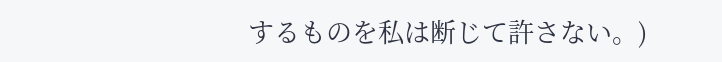するものを私は断じて許さない。)